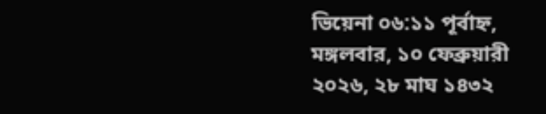ভিয়েনা ০৬:১১ পূর্বাহ্ন, মঙ্গলবার, ১০ ফেব্রুয়ারী ২০২৬, ২৮ মাঘ ১৪৩২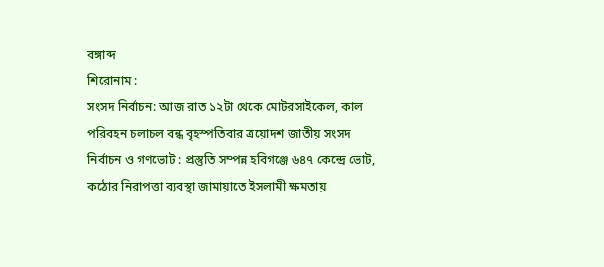বঙ্গাব্দ
শিরোনাম :
সংসদ নির্বাচন: আজ রাত ১২টা থেকে মোটরসাইকেল, কাল পরিবহন চলাচল বন্ধ বৃহস্পতিবার ত্রয়োদশ জাতীয় সংসদ নির্বাচন ও গণভোট : প্রস্তুতি সম্পন্ন হবিগঞ্জে ৬৪৭ কেন্দ্রে ভোট, কঠোর নিরাপত্তা ব্যবস্থা জামায়াতে ইসলামী ক্ষমতায়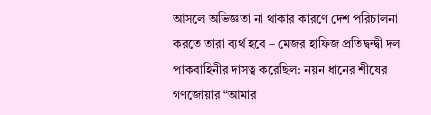আসলে অভিজ্ঞতা না থাকার কারণে দেশ পরিচালনা করতে তারা ব্যর্থ হবে – মেজর হাফিজ প্রতিদ্বন্দ্বী দল পাকবাহিনীর দাসত্ব করেছিল: নয়ন ধানের শীষের গণজোয়ার “আমার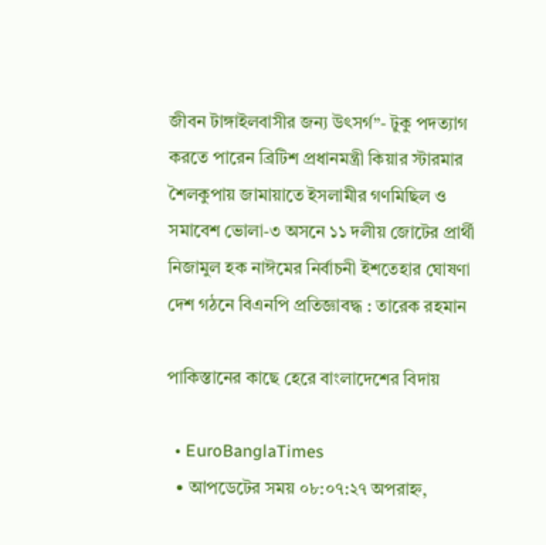জীবন টাঙ্গাইলবাসীর জন্য উৎসর্গ”- টুকু পদত্যাগ করতে পারেন ব্রিটিশ প্রধানমন্ত্রী কিয়ার স্টারমার শৈলকুপায় জামায়াতে ইসলামীর গণমিছিল ও সমাবেশ ভোলা-৩ অসনে ১১ দলীয় জোটের প্রার্থী নিজামুল হক নাঈমের নির্বাচনী ইশতেহার ঘোষণা দেশ গঠনে বিএনপি প্রতিজ্ঞাবদ্ধ : তারেক রহমান

পাকিস্তানের কাছে হেরে বাংলাদেশের বিদায়

  • EuroBanglaTimes
  • আপডেটের সময় ০৮:০৭:২৭ অপরাহ্ন,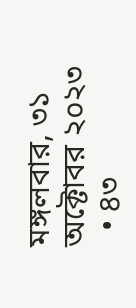মঙ্গলবার, ৩১ অক্টোবর ২০২৩
  • ৪৩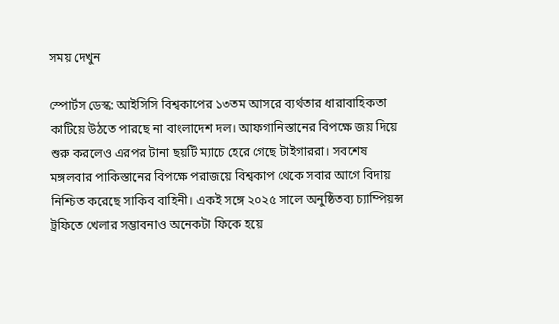সময় দেখুন

স্পোর্টস ডেস্ক: আইসিসি বিশ্বকাপের ১৩তম আসরে ব্যর্থতার ধারাবাহিকতা কাটিয়ে উঠতে পারছে না বাংলাদেশ দল। আফগানিস্তানের বিপক্ষে জয় দিয়ে শুরু করলেও এরপর টানা ছয়টি ম্যাচে হেরে গেছে টাইগাররা। সবশেষ মঙ্গলবার পাকিস্তানের বিপক্ষে পরাজয়ে বিশ্বকাপ থেকে সবার আগে বিদায় নিশ্চিত করেছে সাকিব বাহিনী। একই সঙ্গে ২০২৫ সালে অনুষ্ঠিতব্য চ্যাম্পিয়ন্স ট্রফিতে খেলার সম্ভাবনাও অনেকটা ফিকে হয়ে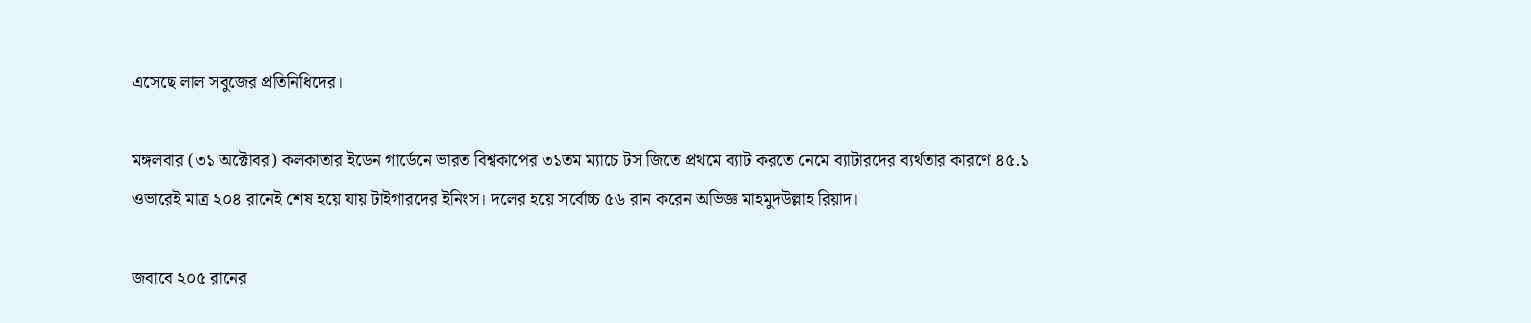এসেছে লাল সবুজের প্রতিনিধিদের।

মঙ্গলবার (৩১ অক্টোবর) কলকাতার ইডেন গার্ডেনে ভারত বিশ্বকাপের ৩১তম ম্যাচে টস জিতে প্রথমে ব্যাট করতে নেমে ব্যাটারদের ব্যর্থতার কারণে ৪৫.১ ওভারেই মাত্র ২০৪ রানেই শেষ হয়ে যায় টাইগারদের ইনিংস। দলের হয়ে সর্বোচ্চ ৫৬ রান করেন অভিজ্ঞ মাহমুদউল্লাহ রিয়াদ।

জবাবে ২০৫ রানের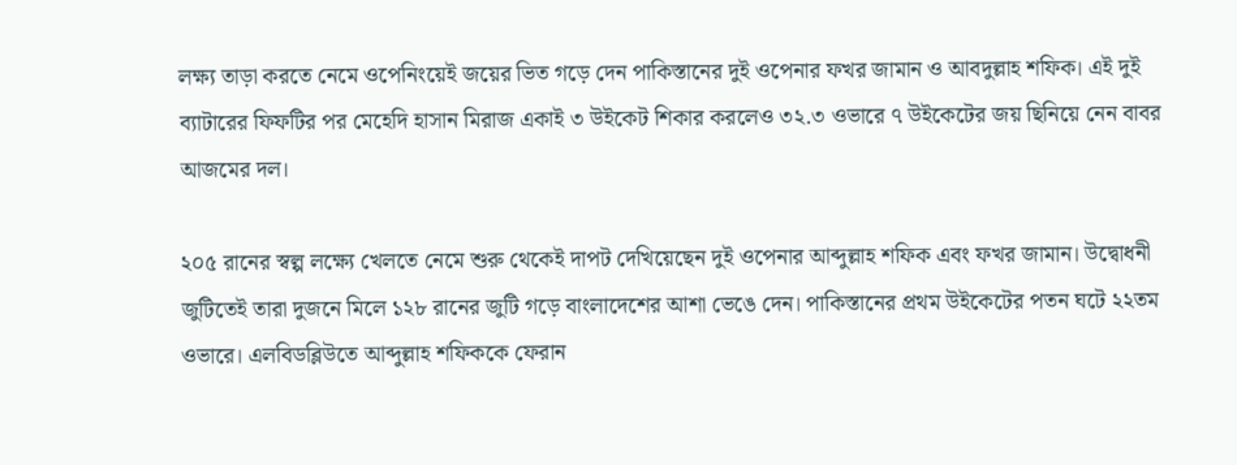লক্ষ্য তাড়া করতে নেমে ওপেনিংয়েই জয়ের ভিত গড়ে দেন পাকিস্তানের দুই ওপেনার ফখর জামান ও আবদুল্লাহ শফিক। এই দুই ব্যাটারের ফিফটির পর মেহেদি হাসান মিরাজ একাই ৩ উইকেট শিকার করলেও ৩২.৩ ওভারে ৭ উইকেটের জয় ছিনিয়ে নেন বাবর আজমের দল।

২০৫ রানের স্বল্প লক্ষ্যে খেলতে নেমে শুরু থেকেই দাপট দেখিয়েছেন দুই ওপেনার আব্দুল্লাহ শফিক এবং ফখর জামান। উদ্বোধনী জুটিতেই তারা দুজনে মিলে ১২৮ রানের জুটি গড়ে বাংলাদেশের আশা ভেঙে দেন। পাকিস্তানের প্রথম উইকেটের পতন ঘটে ২২তম ওভারে। এলবিডব্লিউতে আব্দুল্লাহ শফিককে ফেরান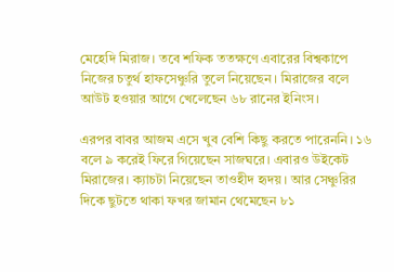মেহেদি মিরাজ। তবে শফিক ততক্ষণে এবারের বিশ্বকাপে নিজের চতুর্থ হাফসেঞ্চুরি তুলে নিয়েছেন। মিরাজের বলে আউট হওয়ার আগে খেলেছেন ৬৮ রানের ইনিংস।

এরপর বাবর আজম এসে খুব বেশি কিছু করতে পারেননি। ১৬ বলে ৯ করেই ফিরে গিয়েছেন সাজঘরে। এবারও উইকেট মিরাজের। ক্যাচটা নিয়েছেন তাওহীদ হৃদয়। আর সেঞ্চুরির দিকে ছুটতে থাকা ফখর জামান থেমেছেন ৮১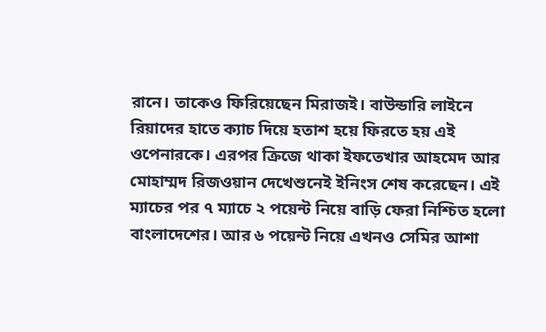রানে। তাকেও ফিরিয়েছেন মিরাজই। বাউন্ডারি লাইনে রিয়াদের হাতে ক্যাচ দিয়ে হতাশ হয়ে ফিরতে হয় এই ওপেনারকে। এরপর ক্রিজে থাকা ইফতেখার আহমেদ আর মোহাম্মদ রিজওয়ান দেখেশুনেই ইনিংস শেষ করেছেন। এই ম্যাচের পর ৭ ম্যাচে ২ পয়েন্ট নিয়ে বাড়ি ফেরা নিশ্চিত হলো বাংলাদেশের। আর ৬ পয়েন্ট নিয়ে এখনও সেমির আশা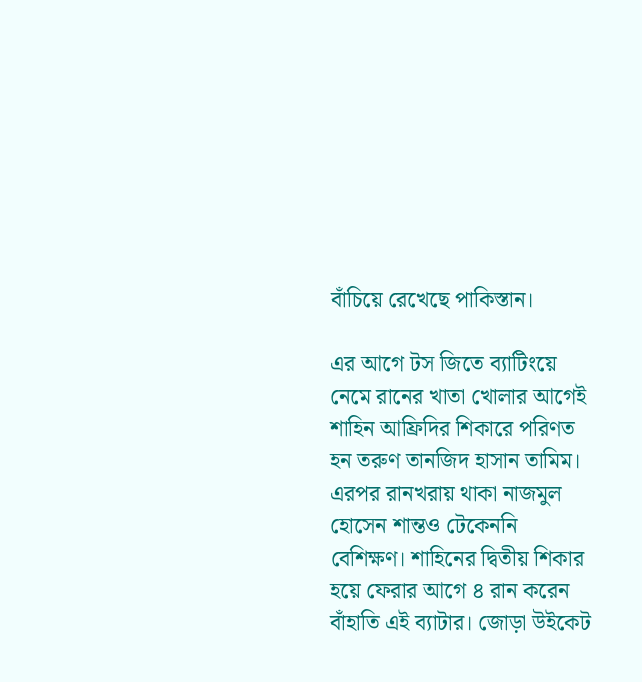বাঁচিয়ে রেখেছে পাকিস্তান।

এর আগে টস জিতে ব্যাটিংয়ে নেমে রানের খাতা খোলার আগেই শাহিন আফ্রিদির শিকারে পরিণত হন তরুণ তানজিদ হাসান তামিম। এরপর রানখরায় থাকা নাজমুল হোসেন শান্তও টেকেননি বেশিক্ষণ। শাহিনের দ্বিতীয় শিকার হয়ে ফেরার আগে ৪ রান করেন বাঁহাতি এই ব্যাটার। জোড়া উইকেট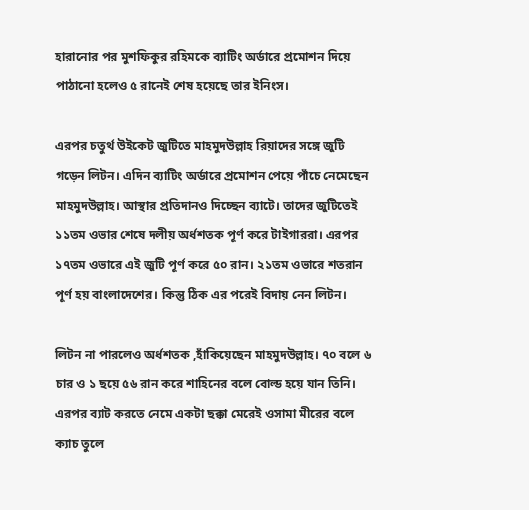হারানোর পর মুশফিকুর রহিমকে ব্যাটিং অর্ডারে প্রমোশন দিয়ে পাঠানো হলেও ৫ রানেই শেষ হয়েছে তার ইনিংস।

এরপর চতুর্থ উইকেট জুটিতে মাহমুদউল্লাহ রিয়াদের সঙ্গে জুটি গড়েন লিটন। এদিন ব্যাটিং অর্ডারে প্রমোশন পেয়ে পাঁচে নেমেছেন মাহমুদউল্লাহ। আস্থার প্রতিদানও দিচ্ছেন ব্যাটে। তাদের জুটিতেই ১১তম ওভার শেষে দলীয় অর্ধশতক পূর্ণ করে টাইগাররা। এরপর ১৭তম ওভারে এই জুটি পূর্ণ করে ৫০ রান। ২১তম ওভারে শতরান পূর্ণ হয় বাংলাদেশের। কিন্তু ঠিক এর পরেই বিদায় নেন লিটন।

লিটন না পারলেও অর্ধশতক ,হাঁকিয়েছেন মাহমুদউল্লাহ। ৭০ বলে ৬ চার ও ১ ছয়ে ৫৬ রান করে শাহিনের বলে বোল্ড হয়ে যান তিনি। এরপর ব্যাট করতে নেমে একটা ছক্কা মেরেই ওসামা মীরের বলে ক্যাচ তুলে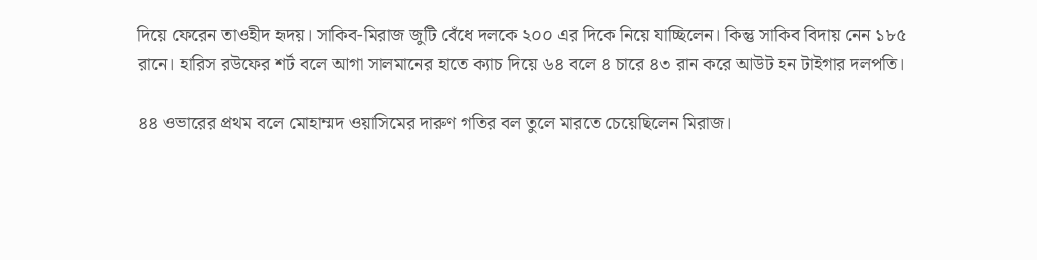দিয়ে ফেরেন তাওহীদ হৃদয়। সাকিব-মিরাজ জুটি বেঁধে দলকে ২০০ এর দিকে নিয়ে যাচ্ছিলেন। কিন্তু সাকিব বিদায় নেন ১৮৫ রানে। হারিস রউফের শর্ট বলে আগা সালমানের হাতে ক্যাচ দিয়ে ৬৪ বলে ৪ চারে ৪৩ রান করে আউট হন টাইগার দলপতি।

৪৪ ওভারের প্রথম বলে মোহাম্মদ ওয়াসিমের দারুণ গতির বল তুলে মারতে চেয়েছিলেন মিরাজ।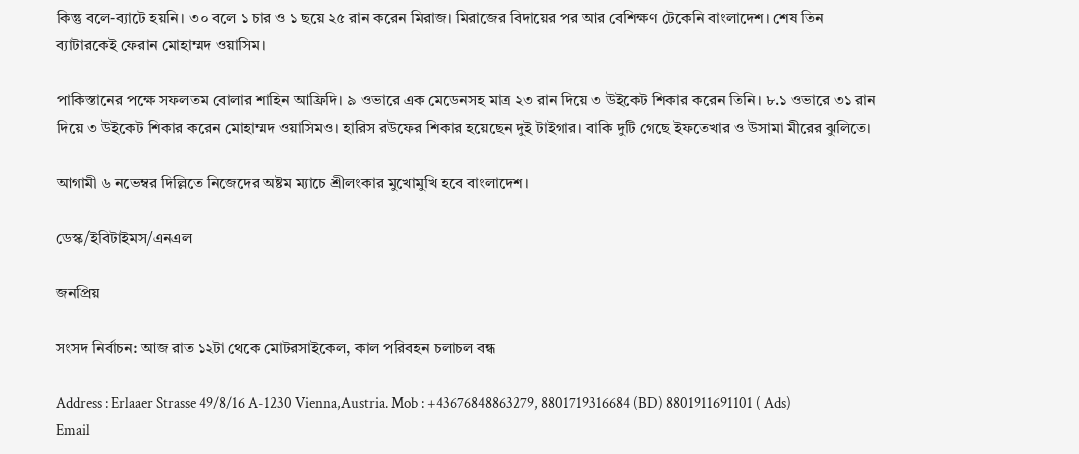কিন্তু বলে-ব্যাটে হয়নি। ৩০ বলে ১ চার ও ১ ছয়ে ২৫ রান করেন মিরাজ। মিরাজের বিদায়ের পর আর বেশিক্ষণ টেকেনি বাংলাদেশ। শেষ তিন ব্যাটারকেই ফেরান মোহাম্মদ ওয়াসিম।

পাকিস্তানের পক্ষে সফলতম বোলার শাহিন আফ্রিদি। ৯ ওভারে এক মেডেনসহ মাত্র ২৩ রান দিয়ে ৩ উইকেট শিকার করেন তিনি। ৮.১ ওভারে ৩১ রান দিয়ে ৩ উইকেট শিকার করেন মোহাম্মদ ওয়াসিমও। হারিস রউফের শিকার হয়েছেন দুই টাইগার। বাকি দুটি গেছে ইফতেখার ও উসামা মীরের ঝুলিতে।

আগামী ৬ নভেম্বর দিল্লিতে নিজেদের অষ্টম ম্যাচে শ্রীলংকার মুখোমুখি হবে বাংলাদেশ।

ডেস্ক/ইবিটাইমস/এনএল

জনপ্রিয়

সংসদ নির্বাচন: আজ রাত ১২টা থেকে মোটরসাইকেল, কাল পরিবহন চলাচল বন্ধ

Address : Erlaaer Strasse 49/8/16 A-1230 Vienna,Austria. Mob : +43676848863279, 8801719316684 (BD) 8801911691101 ( Ads) Email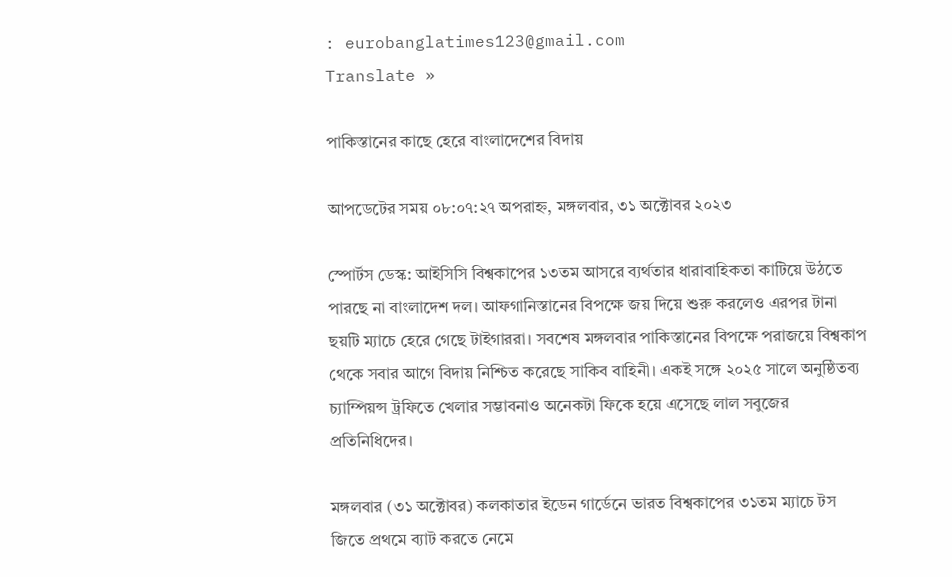: eurobanglatimes123@gmail.com
Translate »

পাকিস্তানের কাছে হেরে বাংলাদেশের বিদায়

আপডেটের সময় ০৮:০৭:২৭ অপরাহ্ন, মঙ্গলবার, ৩১ অক্টোবর ২০২৩

স্পোর্টস ডেস্ক: আইসিসি বিশ্বকাপের ১৩তম আসরে ব্যর্থতার ধারাবাহিকতা কাটিয়ে উঠতে পারছে না বাংলাদেশ দল। আফগানিস্তানের বিপক্ষে জয় দিয়ে শুরু করলেও এরপর টানা ছয়টি ম্যাচে হেরে গেছে টাইগাররা। সবশেষ মঙ্গলবার পাকিস্তানের বিপক্ষে পরাজয়ে বিশ্বকাপ থেকে সবার আগে বিদায় নিশ্চিত করেছে সাকিব বাহিনী। একই সঙ্গে ২০২৫ সালে অনুষ্ঠিতব্য চ্যাম্পিয়ন্স ট্রফিতে খেলার সম্ভাবনাও অনেকটা ফিকে হয়ে এসেছে লাল সবুজের প্রতিনিধিদের।

মঙ্গলবার (৩১ অক্টোবর) কলকাতার ইডেন গার্ডেনে ভারত বিশ্বকাপের ৩১তম ম্যাচে টস জিতে প্রথমে ব্যাট করতে নেমে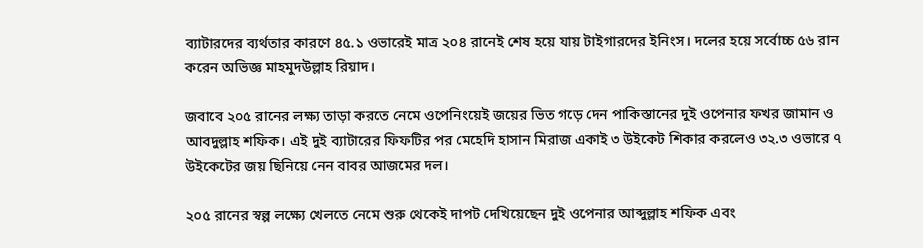ব্যাটারদের ব্যর্থতার কারণে ৪৫.১ ওভারেই মাত্র ২০৪ রানেই শেষ হয়ে যায় টাইগারদের ইনিংস। দলের হয়ে সর্বোচ্চ ৫৬ রান করেন অভিজ্ঞ মাহমুদউল্লাহ রিয়াদ।

জবাবে ২০৫ রানের লক্ষ্য তাড়া করতে নেমে ওপেনিংয়েই জয়ের ভিত গড়ে দেন পাকিস্তানের দুই ওপেনার ফখর জামান ও আবদুল্লাহ শফিক। এই দুই ব্যাটারের ফিফটির পর মেহেদি হাসান মিরাজ একাই ৩ উইকেট শিকার করলেও ৩২.৩ ওভারে ৭ উইকেটের জয় ছিনিয়ে নেন বাবর আজমের দল।

২০৫ রানের স্বল্প লক্ষ্যে খেলতে নেমে শুরু থেকেই দাপট দেখিয়েছেন দুই ওপেনার আব্দুল্লাহ শফিক এবং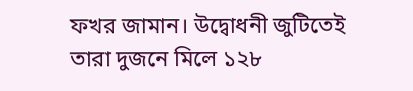ফখর জামান। উদ্বোধনী জুটিতেই তারা দুজনে মিলে ১২৮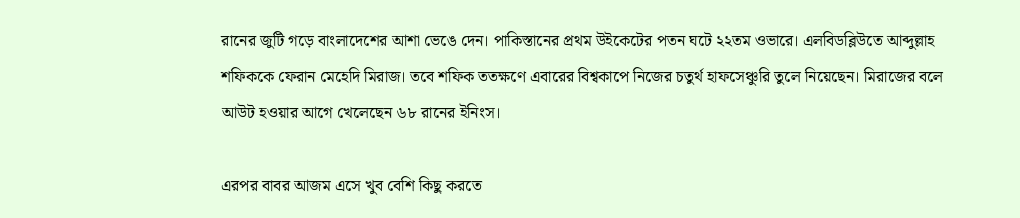রানের জুটি গড়ে বাংলাদেশের আশা ভেঙে দেন। পাকিস্তানের প্রথম উইকেটের পতন ঘটে ২২তম ওভারে। এলবিডব্লিউতে আব্দুল্লাহ শফিককে ফেরান মেহেদি মিরাজ। তবে শফিক ততক্ষণে এবারের বিশ্বকাপে নিজের চতুর্থ হাফসেঞ্চুরি তুলে নিয়েছেন। মিরাজের বলে আউট হওয়ার আগে খেলেছেন ৬৮ রানের ইনিংস।

এরপর বাবর আজম এসে খুব বেশি কিছু করতে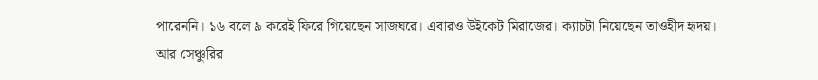পারেননি। ১৬ বলে ৯ করেই ফিরে গিয়েছেন সাজঘরে। এবারও উইকেট মিরাজের। ক্যাচটা নিয়েছেন তাওহীদ হৃদয়। আর সেঞ্চুরির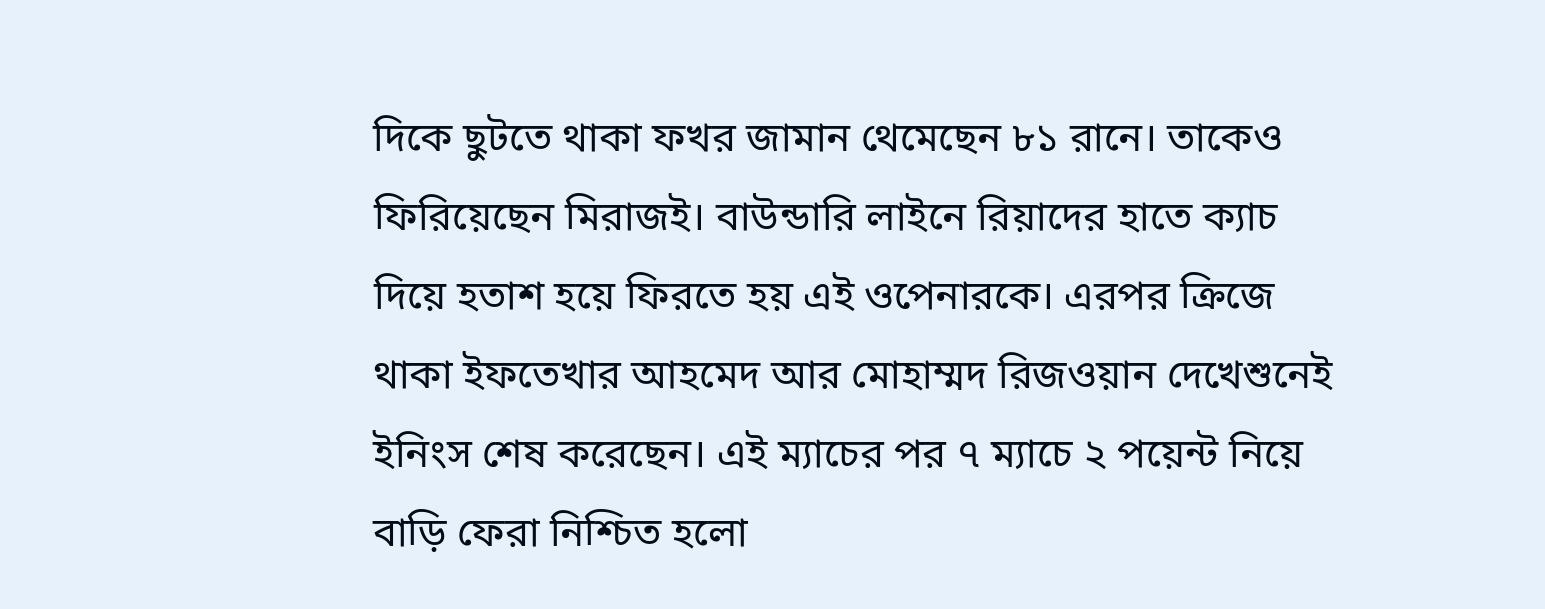দিকে ছুটতে থাকা ফখর জামান থেমেছেন ৮১ রানে। তাকেও ফিরিয়েছেন মিরাজই। বাউন্ডারি লাইনে রিয়াদের হাতে ক্যাচ দিয়ে হতাশ হয়ে ফিরতে হয় এই ওপেনারকে। এরপর ক্রিজে থাকা ইফতেখার আহমেদ আর মোহাম্মদ রিজওয়ান দেখেশুনেই ইনিংস শেষ করেছেন। এই ম্যাচের পর ৭ ম্যাচে ২ পয়েন্ট নিয়ে বাড়ি ফেরা নিশ্চিত হলো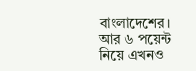বাংলাদেশের। আর ৬ পয়েন্ট নিয়ে এখনও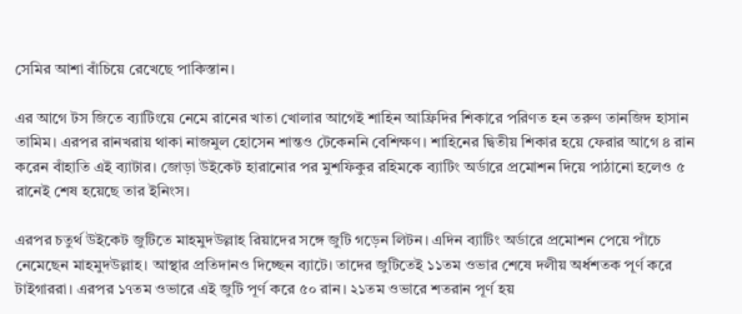সেমির আশা বাঁচিয়ে রেখেছে পাকিস্তান।

এর আগে টস জিতে ব্যাটিংয়ে নেমে রানের খাতা খোলার আগেই শাহিন আফ্রিদির শিকারে পরিণত হন তরুণ তানজিদ হাসান তামিম। এরপর রানখরায় থাকা নাজমুল হোসেন শান্তও টেকেননি বেশিক্ষণ। শাহিনের দ্বিতীয় শিকার হয়ে ফেরার আগে ৪ রান করেন বাঁহাতি এই ব্যাটার। জোড়া উইকেট হারানোর পর মুশফিকুর রহিমকে ব্যাটিং অর্ডারে প্রমোশন দিয়ে পাঠানো হলেও ৫ রানেই শেষ হয়েছে তার ইনিংস।

এরপর চতুর্থ উইকেট জুটিতে মাহমুদউল্লাহ রিয়াদের সঙ্গে জুটি গড়েন লিটন। এদিন ব্যাটিং অর্ডারে প্রমোশন পেয়ে পাঁচে নেমেছেন মাহমুদউল্লাহ। আস্থার প্রতিদানও দিচ্ছেন ব্যাটে। তাদের জুটিতেই ১১তম ওভার শেষে দলীয় অর্ধশতক পূর্ণ করে টাইগাররা। এরপর ১৭তম ওভারে এই জুটি পূর্ণ করে ৫০ রান। ২১তম ওভারে শতরান পূর্ণ হয়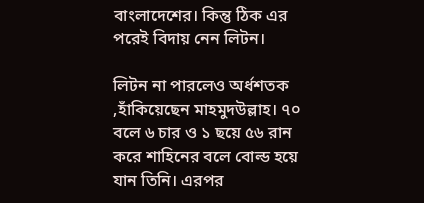বাংলাদেশের। কিন্তু ঠিক এর পরেই বিদায় নেন লিটন।

লিটন না পারলেও অর্ধশতক ,হাঁকিয়েছেন মাহমুদউল্লাহ। ৭০ বলে ৬ চার ও ১ ছয়ে ৫৬ রান করে শাহিনের বলে বোল্ড হয়ে যান তিনি। এরপর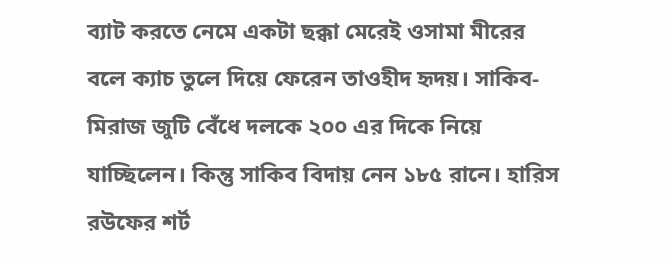ব্যাট করতে নেমে একটা ছক্কা মেরেই ওসামা মীরের বলে ক্যাচ তুলে দিয়ে ফেরেন তাওহীদ হৃদয়। সাকিব-মিরাজ জুটি বেঁধে দলকে ২০০ এর দিকে নিয়ে যাচ্ছিলেন। কিন্তু সাকিব বিদায় নেন ১৮৫ রানে। হারিস রউফের শর্ট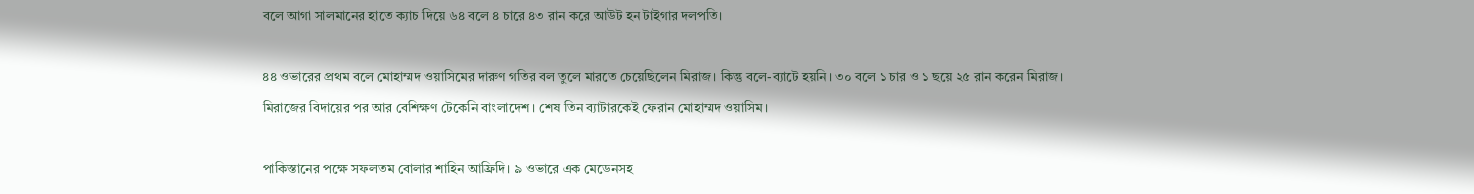বলে আগা সালমানের হাতে ক্যাচ দিয়ে ৬৪ বলে ৪ চারে ৪৩ রান করে আউট হন টাইগার দলপতি।

৪৪ ওভারের প্রথম বলে মোহাম্মদ ওয়াসিমের দারুণ গতির বল তুলে মারতে চেয়েছিলেন মিরাজ। কিন্তু বলে-ব্যাটে হয়নি। ৩০ বলে ১ চার ও ১ ছয়ে ২৫ রান করেন মিরাজ। মিরাজের বিদায়ের পর আর বেশিক্ষণ টেকেনি বাংলাদেশ। শেষ তিন ব্যাটারকেই ফেরান মোহাম্মদ ওয়াসিম।

পাকিস্তানের পক্ষে সফলতম বোলার শাহিন আফ্রিদি। ৯ ওভারে এক মেডেনসহ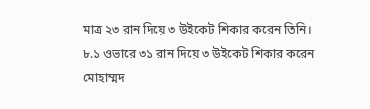মাত্র ২৩ রান দিয়ে ৩ উইকেট শিকার করেন তিনি। ৮.১ ওভারে ৩১ রান দিয়ে ৩ উইকেট শিকার করেন মোহাম্মদ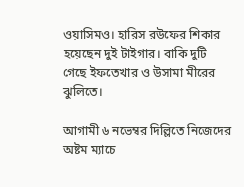ওয়াসিমও। হারিস রউফের শিকার হয়েছেন দুই টাইগার। বাকি দুটি গেছে ইফতেখার ও উসামা মীরের ঝুলিতে।

আগামী ৬ নভেম্বর দিল্লিতে নিজেদের অষ্টম ম্যাচে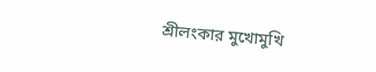শ্রীলংকার মুখোমুখি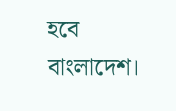হবে বাংলাদেশ।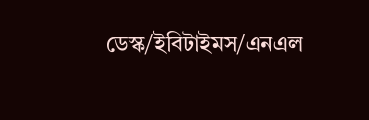ডেস্ক/ইবিটাইমস/এনএল